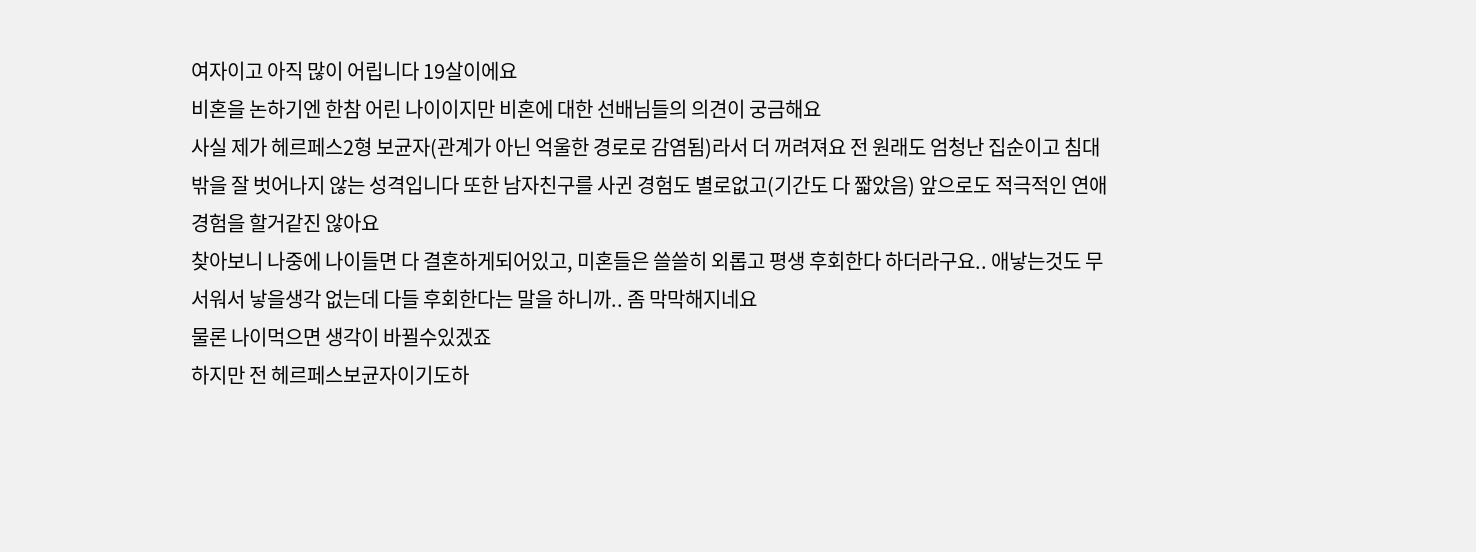여자이고 아직 많이 어립니다 19살이에요
비혼을 논하기엔 한참 어린 나이이지만 비혼에 대한 선배님들의 의견이 궁금해요
사실 제가 헤르페스2형 보균자(관계가 아닌 억울한 경로로 감염됨)라서 더 꺼려져요 전 원래도 엄청난 집순이고 침대밖을 잘 벗어나지 않는 성격입니다 또한 남자친구를 사귄 경험도 별로없고(기간도 다 짧았음) 앞으로도 적극적인 연애경험을 할거같진 않아요
찾아보니 나중에 나이들면 다 결혼하게되어있고, 미혼들은 쓸쓸히 외롭고 평생 후회한다 하더라구요.. 애낳는것도 무서워서 낳을생각 없는데 다들 후회한다는 말을 하니까.. 좀 막막해지네요
물론 나이먹으면 생각이 바뀔수있겠죠
하지만 전 헤르페스보균자이기도하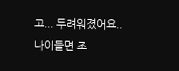고... 두려워졌어요..
나이들면 조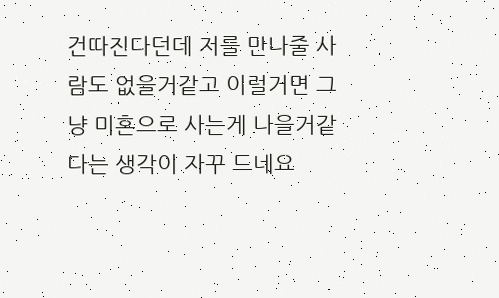건따진다던데 저를 만나줄 사람도 없을거같고 이럴거면 그냥 미혼으로 사는게 나을거같다는 생각이 자꾸 드네요